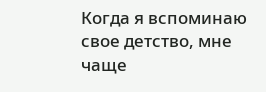Когда я вспоминаю свое детство, мне чаще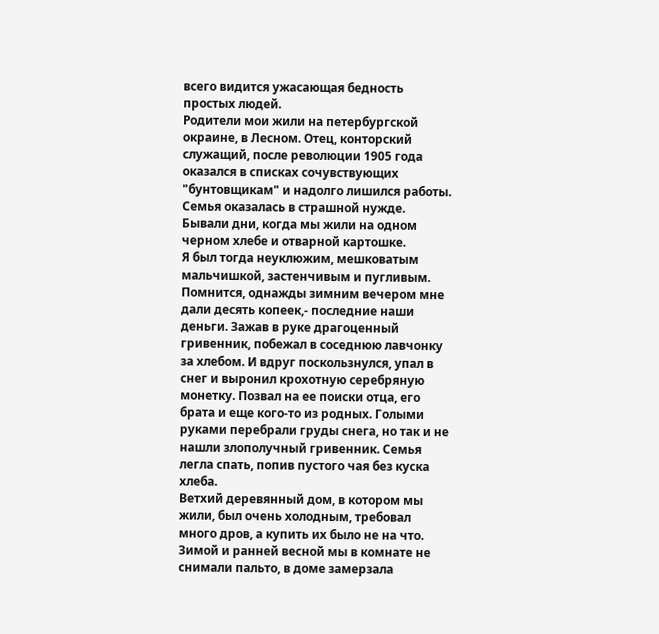всего видится ужасающая бедность простых людей.
Родители мои жили на петербургской окраине, в Лесном. Отец, конторский служащий, после революции 1905 года оказался в списках сочувствующих "бунтовщикам" и надолго лишился работы. Семья оказалась в страшной нужде. Бывали дни, когда мы жили на одном черном хлебе и отварной картошке.
Я был тогда неуклюжим, мешковатым мальчишкой, застенчивым и пугливым.
Помнится, однажды зимним вечером мне дали десять копеек,- последние наши деньги. Зажав в руке драгоценный гривенник, побежал в соседнюю лавчонку за хлебом. И вдруг поскользнулся, упал в снег и выронил крохотную серебряную монетку. Позвал на ее поиски отца, его брата и еще кого-то из родных. Голыми руками перебрали груды снега, но так и не нашли злополучный гривенник. Семья легла спать, попив пустого чая без куска хлеба.
Ветхий деревянный дом, в котором мы жили, был очень холодным, требовал много дров, а купить их было не на что. Зимой и ранней весной мы в комнате не снимали пальто, в доме замерзала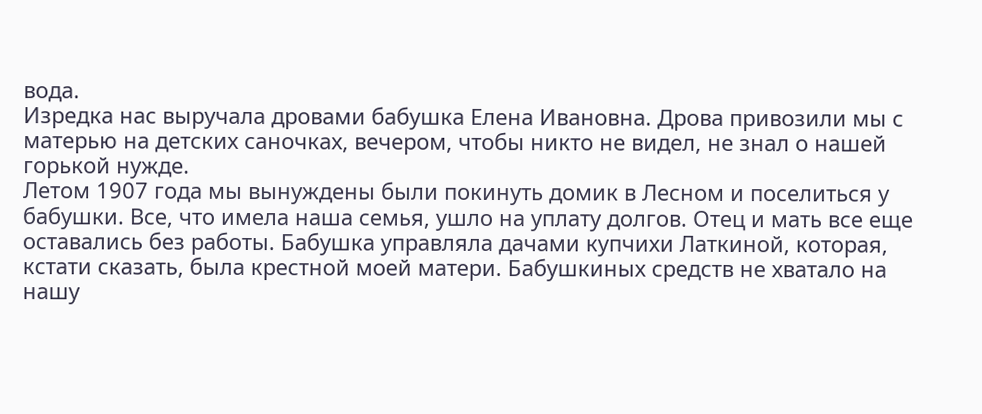вода.
Изредка нас выручала дровами бабушка Елена Ивановна. Дрова привозили мы с матерью на детских саночках, вечером, чтобы никто не видел, не знал о нашей горькой нужде.
Летом 1907 года мы вынуждены были покинуть домик в Лесном и поселиться у бабушки. Все, что имела наша семья, ушло на уплату долгов. Отец и мать все еще оставались без работы. Бабушка управляла дачами купчихи Латкиной, которая, кстати сказать, была крестной моей матери. Бабушкиных средств не хватало на нашу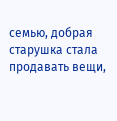семью, добрая старушка стала продавать вещи,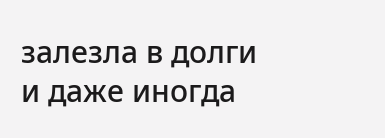залезла в долги и даже иногда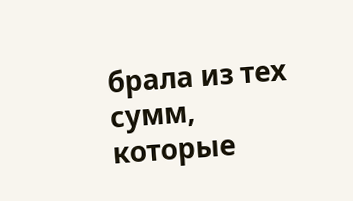брала из тех сумм, которые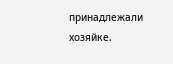принадлежали хозяйке.